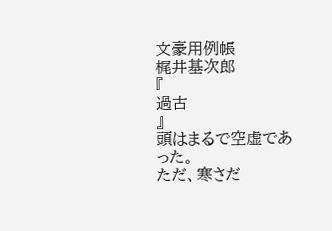文豪用例帳
梶井基次郎
『
過古
』
頭はまるで空虚であった。
ただ、寒さだ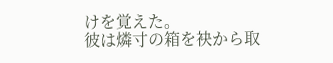けを覚えた。
彼は燐寸の箱を袂から取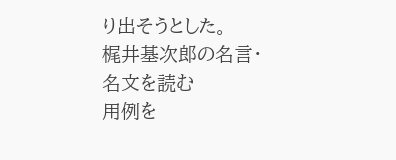り出そうとした。
梶井基次郎の名言・名文を読む
用例を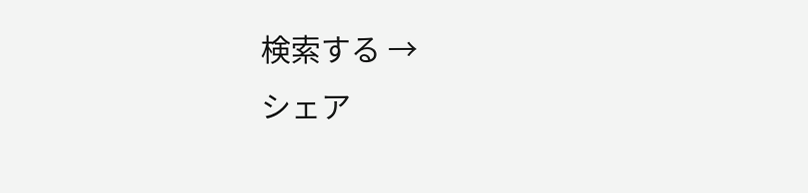検索する →
シェア